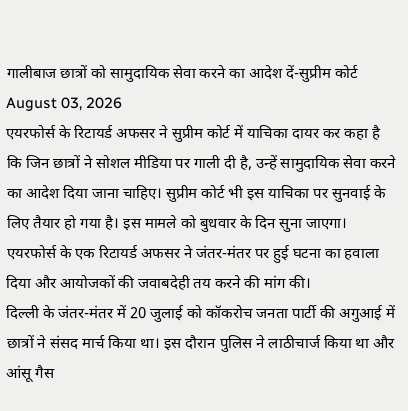गालीबाज छात्रों को सामुदायिक सेवा करने का आदेश दें-सुप्रीम कोर्ट
August 03, 2026
एयरफोर्स के रिटायर्ड अफसर ने सुप्रीम कोर्ट में याचिका दायर कर कहा है कि जिन छात्रों ने सोशल मीडिया पर गाली दी है, उन्हें सामुदायिक सेवा करने का आदेश दिया जाना चाहिए। सुप्रीम कोर्ट भी इस याचिका पर सुनवाई के लिए तैयार हो गया है। इस मामले को बुधवार के दिन सुना जाएगा। एयरफोर्स के एक रिटायर्ड अफसर ने जंतर-मंतर पर हुई घटना का हवाला दिया और आयोजकों की जवाबदेही तय करने की मांग की।
दिल्ली के जंतर-मंतर में 20 जुलाई को कॉकरोच जनता पार्टी की अगुआई में छात्रों ने संसद मार्च किया था। इस दौरान पुलिस ने लाठीचार्ज किया था और आंसू गैस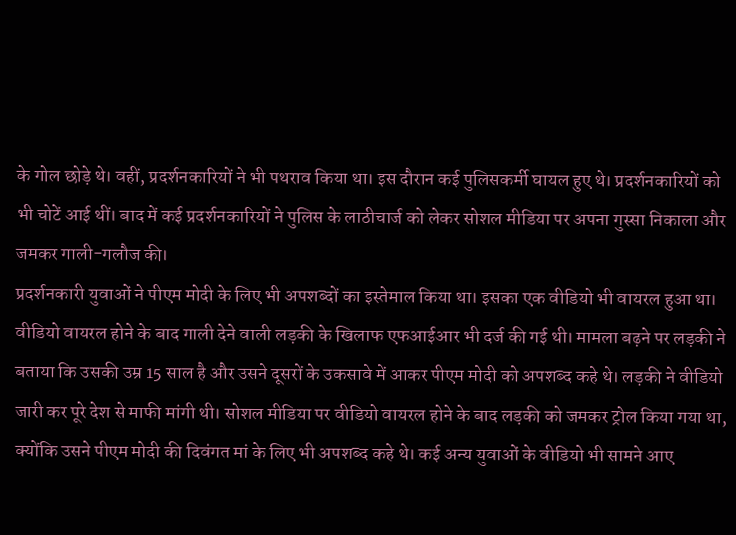के गोल छोड़े थे। वहीं, प्रदर्शनकारियों ने भी पथराव किया था। इस दौरान कई पुलिसकर्मी घायल हुए थे। प्रदर्शनकारियों को भी चोटें आई थीं। बाद में कई प्रदर्शनकारियों ने पुलिस के लाठीचार्ज को लेकर सोशल मीडिया पर अपना गुस्सा निकाला और जमकर गाली-गलौज की।
प्रदर्शनकारी युवाओं ने पीएम मोदी के लिए भी अपशब्दों का इस्तेमाल किया था। इसका एक वीडियो भी वायरल हुआ था। वीडियो वायरल होने के बाद गाली देने वाली लड़की के खिलाफ एफआईआर भी दर्ज की गई थी। मामला बढ़ने पर लड़की ने बताया कि उसकी उम्र 15 साल है और उसने दूसरों के उकसावे में आकर पीएम मोदी को अपशब्द कहे थे। लड़की ने वीडियो जारी कर पूरे देश से माफी मांगी थी। सोशल मीडिया पर वीडियो वायरल होने के बाद लड़की को जमकर ट्रोल किया गया था, क्योंकि उसने पीएम मोदी की दिवंगत मां के लिए भी अपशब्द कहे थे। कई अन्य युवाओं के वीडियो भी सामने आए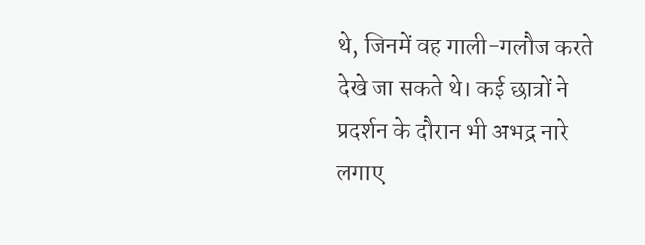थे, जिनमें वह गाली-गलौज करते देखे जा सकते थे। कई छात्रों ने प्रदर्शन के दौरान भी अभद्र नारे लगाए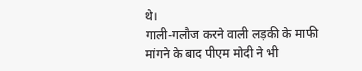थे।
गाली-गलौज करने वाली लड़की के माफी मांगने के बाद पीएम मोदी ने भी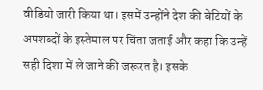वीडियो जारी किया था। इसमें उन्होंने देश की बेटियों के अपशब्दों के इस्तेमाल पर चिंता जताई और कहा कि उन्हें सही दिशा में ले जाने की जरूरत है। इसके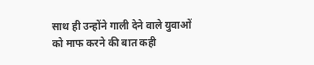साथ ही उन्होंने गाली देने वाले युवाओं को माफ करने की बात कही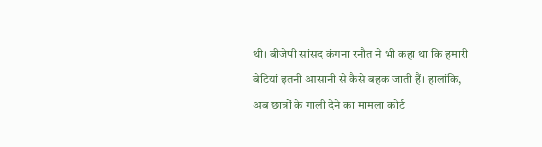थी। बीजेपी सांसद कंगना रनौत ने भी कहा था कि हमारी बेटियां इतनी आसानी से कैसे बहक जाती हैं। हालांकि, अब छात्रों के गाली देने का मामला कोर्ट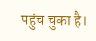पहुंच चुका है।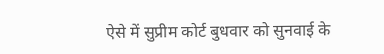ऐसे में सुप्रीम कोर्ट बुधवार को सुनवाई के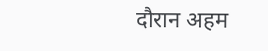दौरान अहम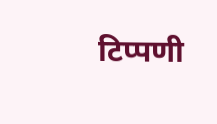टिप्पणी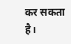कर सकता है।